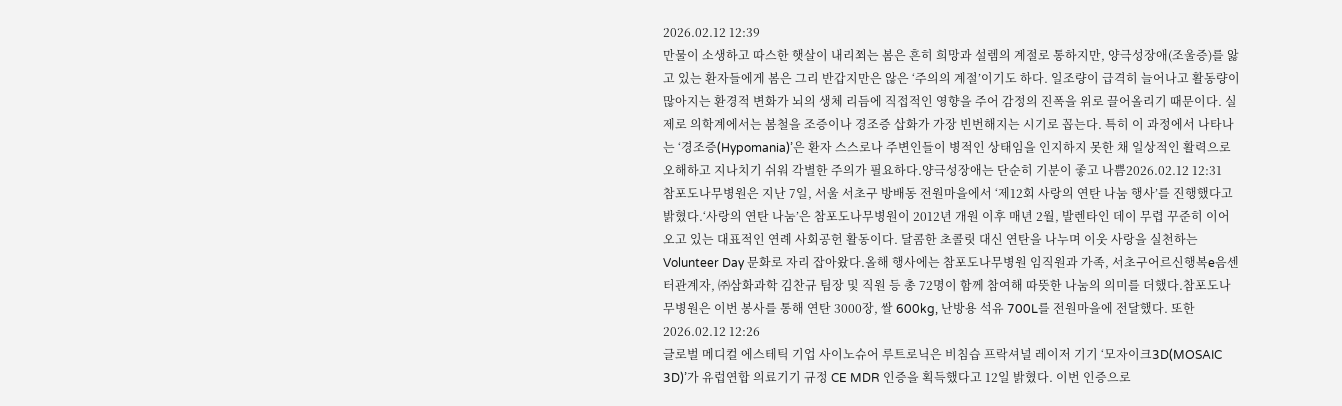2026.02.12 12:39
만물이 소생하고 따스한 햇살이 내리쬐는 봄은 흔히 희망과 설렘의 계절로 통하지만, 양극성장애(조울증)를 앓고 있는 환자들에게 봄은 그리 반갑지만은 않은 ‘주의의 계절’이기도 하다. 일조량이 급격히 늘어나고 활동량이 많아지는 환경적 변화가 뇌의 생체 리듬에 직접적인 영향을 주어 감정의 진폭을 위로 끌어올리기 때문이다. 실제로 의학계에서는 봄철을 조증이나 경조증 삽화가 가장 빈번해지는 시기로 꼽는다. 특히 이 과정에서 나타나는 ‘경조증(Hypomania)’은 환자 스스로나 주변인들이 병적인 상태임을 인지하지 못한 채 일상적인 활력으로 오해하고 지나치기 쉬워 각별한 주의가 필요하다.양극성장애는 단순히 기분이 좋고 나쁨2026.02.12 12:31
참포도나무병원은 지난 7일, 서울 서초구 방배동 전원마을에서 ‘제12회 사랑의 연탄 나눔 행사’를 진행했다고 밝혔다.‘사랑의 연탄 나눔’은 참포도나무병원이 2012년 개원 이후 매년 2월, 발렌타인 데이 무렵 꾸준히 이어오고 있는 대표적인 연례 사회공헌 활동이다. 달콤한 초콜릿 대신 연탄을 나누며 이웃 사랑을 실천하는 Volunteer Day 문화로 자리 잡아왔다.올해 행사에는 참포도나무병원 임직원과 가족, 서초구어르신행복e음센터관계자, ㈜삼화과학 김찬규 팀장 및 직원 등 총 72명이 함께 참여해 따뜻한 나눔의 의미를 더했다.참포도나무병원은 이번 봉사를 통해 연탄 3000장, 쌀 600kg, 난방용 석유 700L를 전원마을에 전달했다. 또한2026.02.12 12:26
글로벌 메디컬 에스테틱 기업 사이노슈어 루트로닉은 비침습 프락셔널 레이저 기기 ‘모자이크3D(MOSAIC 3D)’가 유럽연합 의료기기 규정 CE MDR 인증을 획득했다고 12일 밝혔다. 이번 인증으로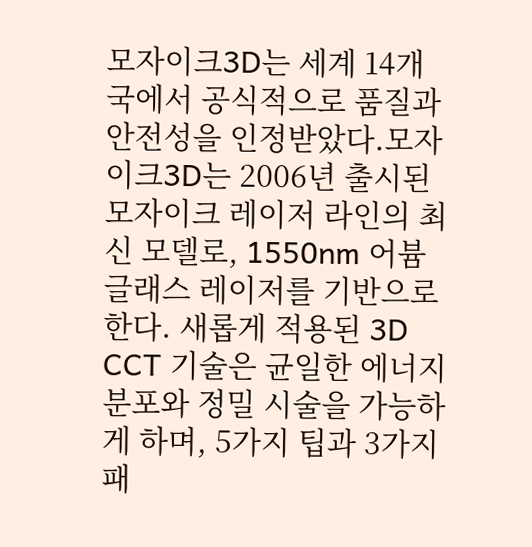모자이크3D는 세계 14개국에서 공식적으로 품질과 안전성을 인정받았다.모자이크3D는 2006년 출시된 모자이크 레이저 라인의 최신 모델로, 1550nm 어븀 글래스 레이저를 기반으로 한다. 새롭게 적용된 3D CCT 기술은 균일한 에너지 분포와 정밀 시술을 가능하게 하며, 5가지 팁과 3가지 패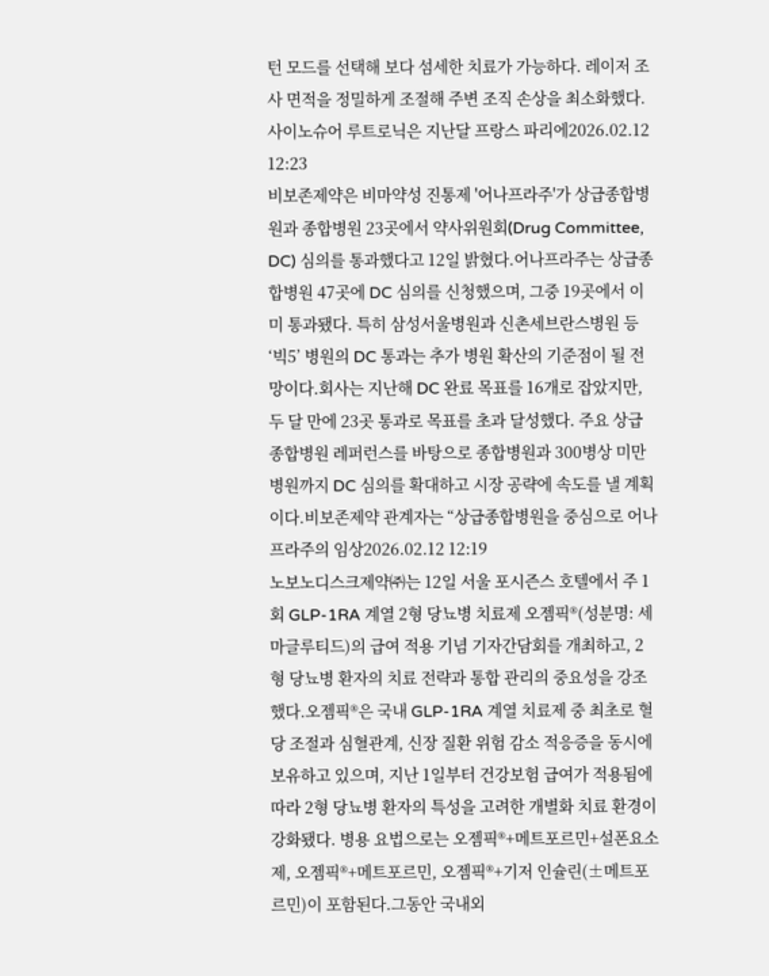턴 모드를 선택해 보다 섬세한 치료가 가능하다. 레이저 조사 면적을 정밀하게 조절해 주변 조직 손상을 최소화했다.사이노슈어 루트로닉은 지난달 프랑스 파리에2026.02.12 12:23
비보존제약은 비마약성 진통제 '어나프라주'가 상급종합병원과 종합병원 23곳에서 약사위원회(Drug Committee, DC) 심의를 통과했다고 12일 밝혔다.어나프라주는 상급종합병원 47곳에 DC 심의를 신청했으며, 그중 19곳에서 이미 통과됐다. 특히 삼성서울병원과 신촌세브란스병원 등 ‘빅5’ 병원의 DC 통과는 추가 병원 확산의 기준점이 될 전망이다.회사는 지난해 DC 완료 목표를 16개로 잡았지만, 두 달 만에 23곳 통과로 목표를 초과 달성했다. 주요 상급종합병원 레퍼런스를 바탕으로 종합병원과 300병상 미만 병원까지 DC 심의를 확대하고 시장 공략에 속도를 낼 계획이다.비보존제약 관계자는 “상급종합병원을 중심으로 어나프라주의 임상2026.02.12 12:19
노보노디스크제약㈜는 12일 서울 포시즌스 호텔에서 주 1회 GLP-1RA 계열 2형 당뇨병 치료제 오젬픽®(성분명: 세마글루티드)의 급여 적용 기념 기자간담회를 개최하고, 2형 당뇨병 환자의 치료 전략과 통합 관리의 중요성을 강조했다.오젬픽®은 국내 GLP-1RA 계열 치료제 중 최초로 혈당 조절과 심혈관계, 신장 질환 위험 감소 적응증을 동시에 보유하고 있으며, 지난 1일부터 건강보험 급여가 적용됨에 따라 2형 당뇨병 환자의 특성을 고려한 개별화 치료 환경이 강화됐다. 병용 요법으로는 오젬픽®+메트포르민+설폰요소제, 오젬픽®+메트포르민, 오젬픽®+기저 인슐린(±메트포르민)이 포함된다.그동안 국내외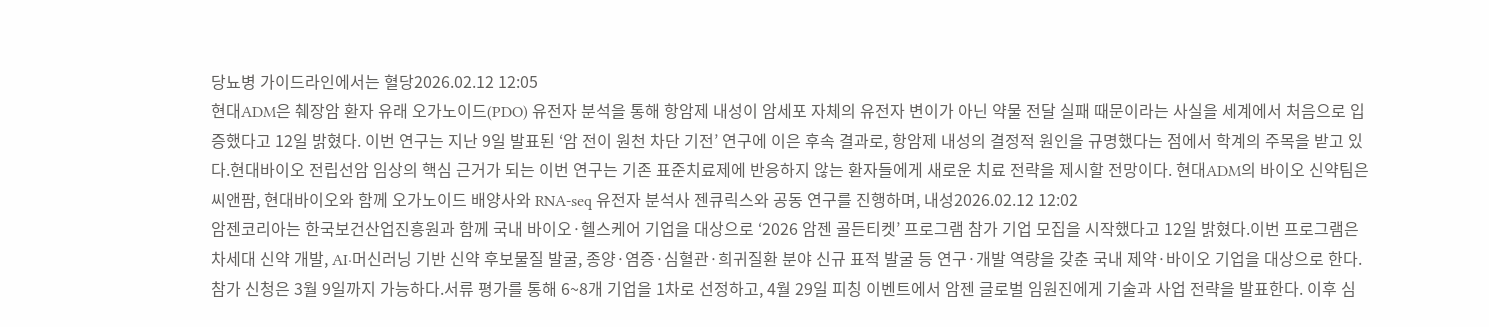당뇨병 가이드라인에서는 혈당2026.02.12 12:05
현대ADM은 췌장암 환자 유래 오가노이드(PDO) 유전자 분석을 통해 항암제 내성이 암세포 자체의 유전자 변이가 아닌 약물 전달 실패 때문이라는 사실을 세계에서 처음으로 입증했다고 12일 밝혔다. 이번 연구는 지난 9일 발표된 ‘암 전이 원천 차단 기전’ 연구에 이은 후속 결과로, 항암제 내성의 결정적 원인을 규명했다는 점에서 학계의 주목을 받고 있다.현대바이오 전립선암 임상의 핵심 근거가 되는 이번 연구는 기존 표준치료제에 반응하지 않는 환자들에게 새로운 치료 전략을 제시할 전망이다. 현대ADM의 바이오 신약팀은 씨앤팜, 현대바이오와 함께 오가노이드 배양사와 RNA-seq 유전자 분석사 젠큐릭스와 공동 연구를 진행하며, 내성2026.02.12 12:02
암젠코리아는 한국보건산업진흥원과 함께 국내 바이오·헬스케어 기업을 대상으로 ‘2026 암젠 골든티켓’ 프로그램 참가 기업 모집을 시작했다고 12일 밝혔다.이번 프로그램은 차세대 신약 개발, AI·머신러닝 기반 신약 후보물질 발굴, 종양·염증·심혈관·희귀질환 분야 신규 표적 발굴 등 연구·개발 역량을 갖춘 국내 제약·바이오 기업을 대상으로 한다. 참가 신청은 3월 9일까지 가능하다.서류 평가를 통해 6~8개 기업을 1차로 선정하고, 4월 29일 피칭 이벤트에서 암젠 글로벌 임원진에게 기술과 사업 전략을 발표한다. 이후 심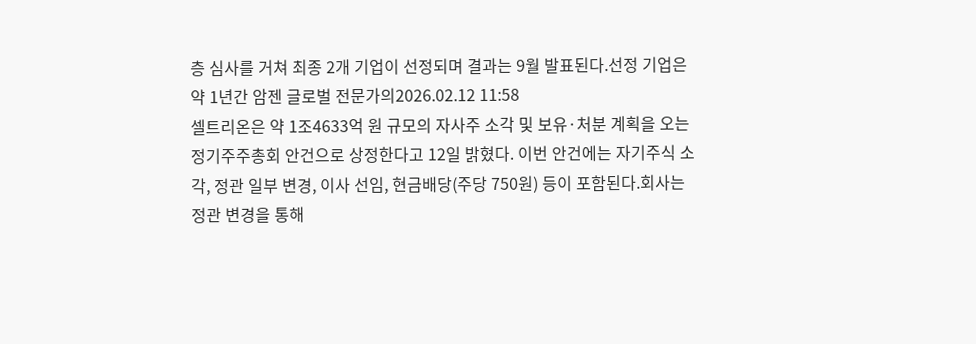층 심사를 거쳐 최종 2개 기업이 선정되며 결과는 9월 발표된다.선정 기업은 약 1년간 암젠 글로벌 전문가의2026.02.12 11:58
셀트리온은 약 1조4633억 원 규모의 자사주 소각 및 보유·처분 계획을 오는 정기주주총회 안건으로 상정한다고 12일 밝혔다. 이번 안건에는 자기주식 소각, 정관 일부 변경, 이사 선임, 현금배당(주당 750원) 등이 포함된다.회사는 정관 변경을 통해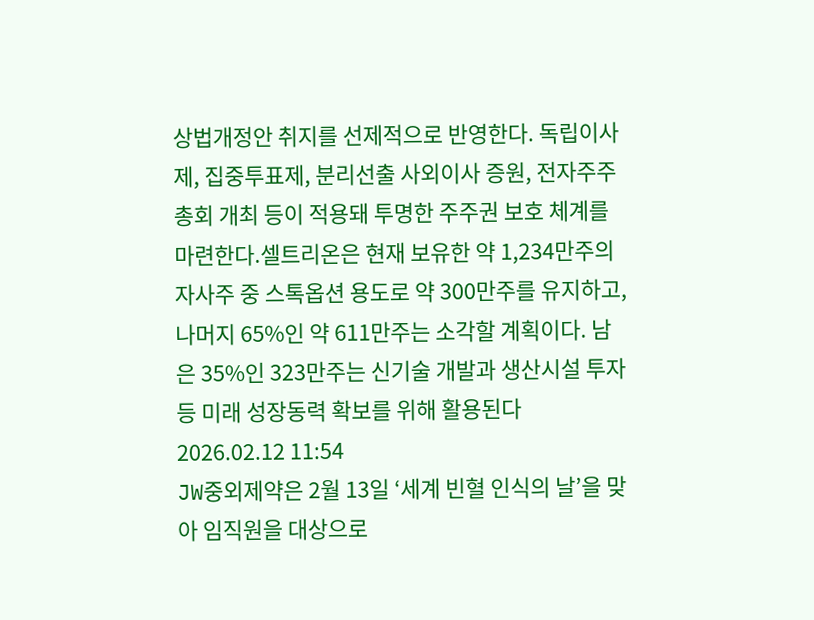상법개정안 취지를 선제적으로 반영한다. 독립이사제, 집중투표제, 분리선출 사외이사 증원, 전자주주총회 개최 등이 적용돼 투명한 주주권 보호 체계를 마련한다.셀트리온은 현재 보유한 약 1,234만주의 자사주 중 스톡옵션 용도로 약 300만주를 유지하고, 나머지 65%인 약 611만주는 소각할 계획이다. 남은 35%인 323만주는 신기술 개발과 생산시설 투자 등 미래 성장동력 확보를 위해 활용된다2026.02.12 11:54
JW중외제약은 2월 13일 ‘세계 빈혈 인식의 날’을 맞아 임직원을 대상으로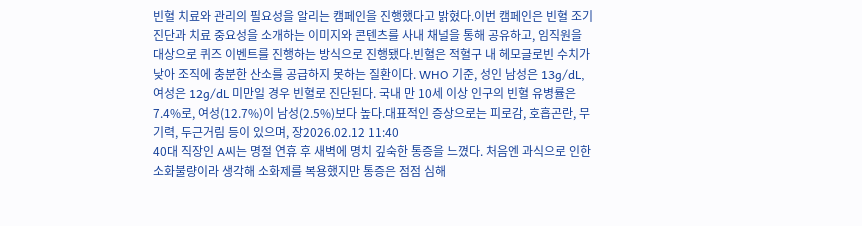빈혈 치료와 관리의 필요성을 알리는 캠페인을 진행했다고 밝혔다.이번 캠페인은 빈혈 조기진단과 치료 중요성을 소개하는 이미지와 콘텐츠를 사내 채널을 통해 공유하고, 임직원을 대상으로 퀴즈 이벤트를 진행하는 방식으로 진행됐다.빈혈은 적혈구 내 헤모글로빈 수치가 낮아 조직에 충분한 산소를 공급하지 못하는 질환이다. WHO 기준, 성인 남성은 13g/dL, 여성은 12g/dL 미만일 경우 빈혈로 진단된다. 국내 만 10세 이상 인구의 빈혈 유병률은 7.4%로, 여성(12.7%)이 남성(2.5%)보다 높다.대표적인 증상으로는 피로감, 호흡곤란, 무기력, 두근거림 등이 있으며, 장2026.02.12 11:40
40대 직장인 A씨는 명절 연휴 후 새벽에 명치 깊숙한 통증을 느꼈다. 처음엔 과식으로 인한 소화불량이라 생각해 소화제를 복용했지만 통증은 점점 심해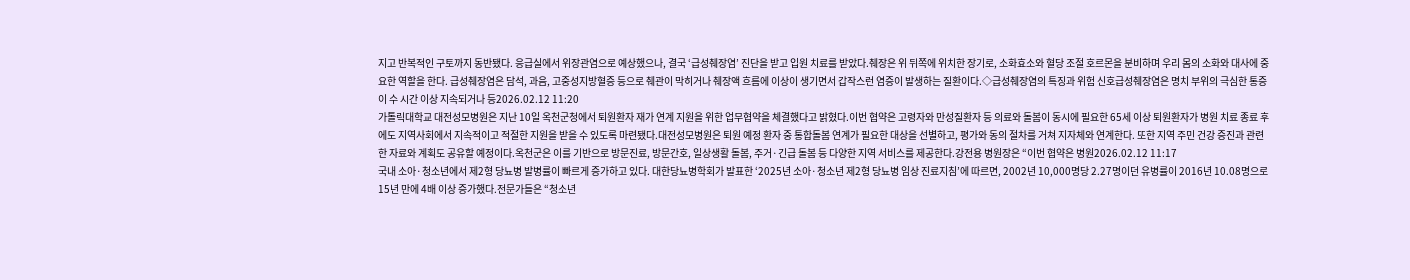지고 반복적인 구토까지 동반됐다. 응급실에서 위장관염으로 예상했으나, 결국 ‘급성췌장염’ 진단을 받고 입원 치료를 받았다.췌장은 위 뒤쪽에 위치한 장기로, 소화효소와 혈당 조절 호르몬을 분비하며 우리 몸의 소화와 대사에 중요한 역할을 한다. 급성췌장염은 담석, 과음, 고중성지방혈증 등으로 췌관이 막히거나 췌장액 흐름에 이상이 생기면서 갑작스런 염증이 발생하는 질환이다.◇급성췌장염의 특징과 위험 신호급성췌장염은 명치 부위의 극심한 통증이 수 시간 이상 지속되거나 등2026.02.12 11:20
가톨릭대학교 대전성모병원은 지난 10일 옥천군청에서 퇴원환자 재가 연계 지원을 위한 업무협약을 체결했다고 밝혔다.이번 협약은 고령자와 만성질환자 등 의료와 돌봄이 동시에 필요한 65세 이상 퇴원환자가 병원 치료 종료 후에도 지역사회에서 지속적이고 적절한 지원을 받을 수 있도록 마련됐다.대전성모병원은 퇴원 예정 환자 중 통합돌봄 연계가 필요한 대상을 선별하고, 평가와 동의 절차를 거쳐 지자체와 연계한다. 또한 지역 주민 건강 증진과 관련한 자료와 계획도 공유할 예정이다.옥천군은 이를 기반으로 방문진료, 방문간호, 일상생활 돌봄, 주거·긴급 돌봄 등 다양한 지역 서비스를 제공한다.강전용 병원장은 “이번 협약은 병원2026.02.12 11:17
국내 소아·청소년에서 제2형 당뇨병 발병률이 빠르게 증가하고 있다. 대한당뇨병학회가 발표한 ‘2025년 소아·청소년 제2형 당뇨병 임상 진료지침’에 따르면, 2002년 10,000명당 2.27명이던 유병률이 2016년 10.08명으로 15년 만에 4배 이상 증가했다.전문가들은 “청소년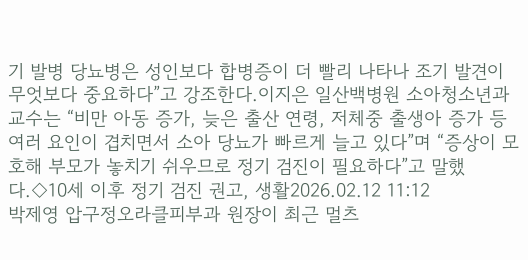기 발병 당뇨병은 성인보다 합병증이 더 빨리 나타나 조기 발견이 무엇보다 중요하다”고 강조한다.이지은 일산백병원 소아청소년과 교수는 “비만 아동 증가, 늦은 출산 연령, 저체중 출생아 증가 등 여러 요인이 겹치면서 소아 당뇨가 빠르게 늘고 있다”며 “증상이 모호해 부모가 놓치기 쉬우므로 정기 검진이 필요하다”고 말했다.◇10세 이후 정기 검진 권고, 생활2026.02.12 11:12
박제영 압구정오라클피부과 원장이 최근 멀츠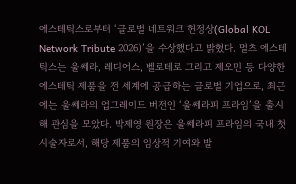에스테틱스로부터 ‘글로벌 네트워크 헌정상(Global KOL Network Tribute 2026)’을 수상했다고 밝혔다. 멀츠 에스테틱스는 울쎄라, 레디어스, 벨로테로 그리고 제오민 등 다양한 에스테틱 제품을 전 세계에 공급하는 글로벌 기업으로, 최근에는 울쎄라의 업그레이드 버전인 ‘울쎄라피 프라임’을 출시해 관심을 모았다. 박제영 원장은 울쎄라피 프라임의 국내 첫 시술자로서, 해당 제품의 임상적 기여와 발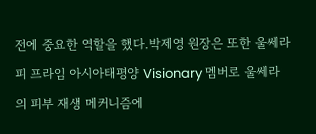전에 중요한 역할을 했다.박제영 원장은 또한 울쎄라피 프라임 아시아태평양 Visionary 멤버로 울쎄라의 피부 재생 메커니즘에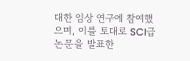대한 임상 연구에 참여했으며, 이를 토대로 SCI급 논문을 발표한